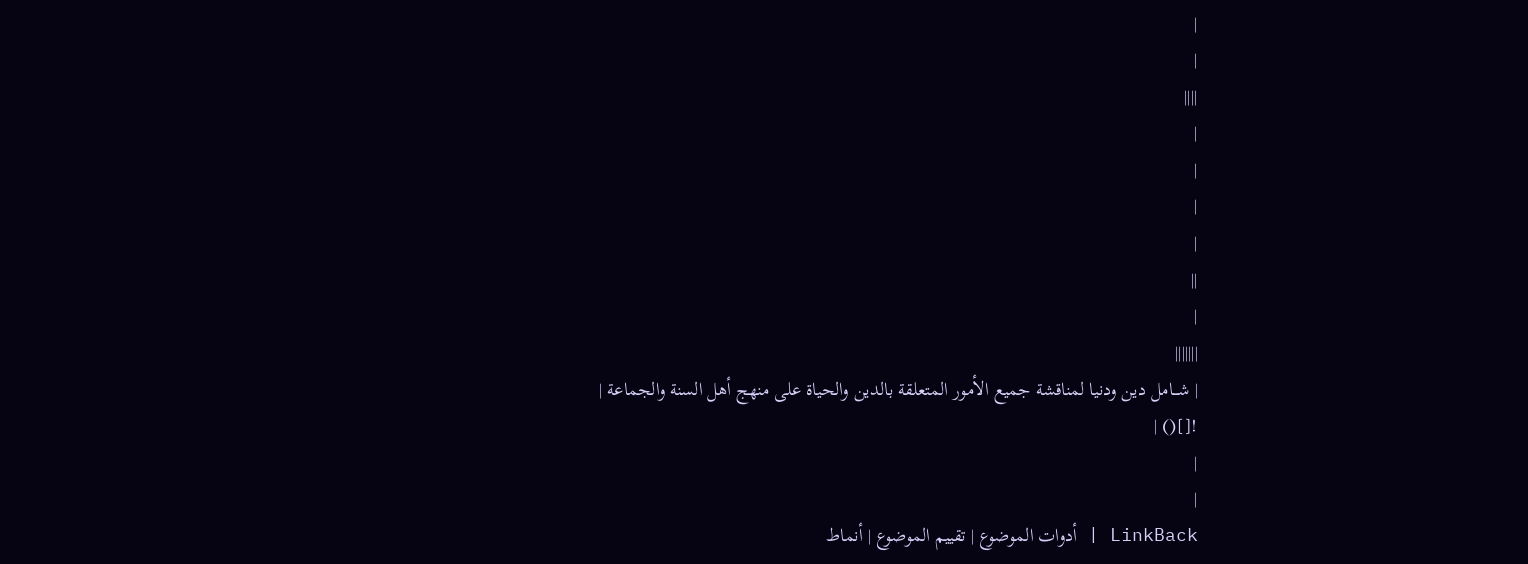|
|
||||
|
|
|
|
||
|
|||||||
| شـــامل دين ودنيا لمناقشة جميع الأمور المتعلقة بالدين والحياة على منهج أهل السنة والجماعة |
![]() |
|
|
LinkBack | أدوات الموضوع | تقييم الموضوع | أنماط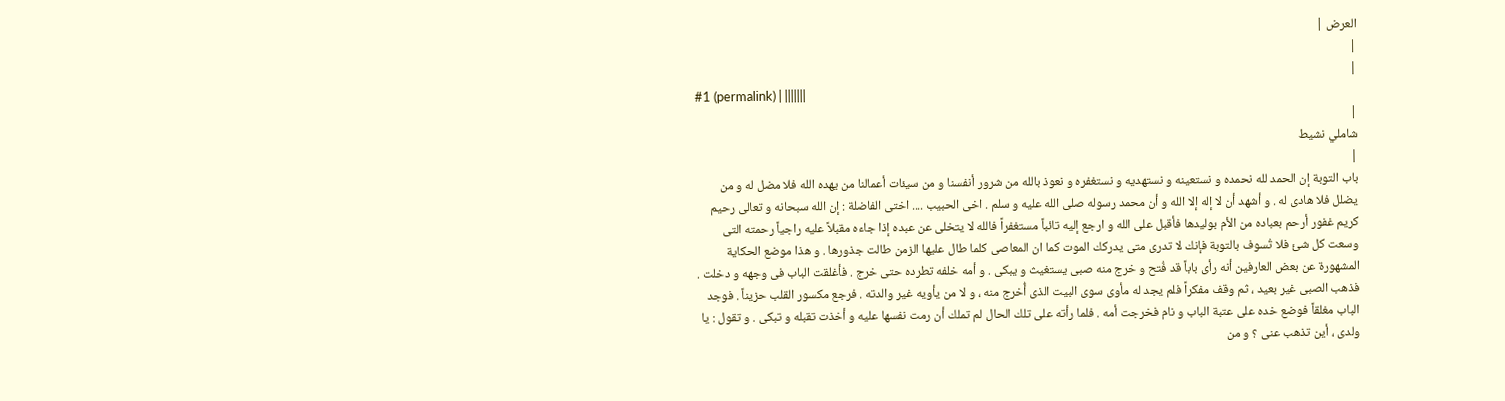العرض |
|
|
#1 (permalink) | |||||||
|
شاملي نشيط
|
باب التوبة إن الحمد لله نحمده و نستعينه و نستهديه و نستغفره و نعوذ بالله من شرور أنفسنا و من سيئات أعمالنا من يهده الله فلا مضل له و من يضلل فلا هادى له . و أشهد أن لا إله إلا الله و أن محمد رسوله صلى الله عليه و سلم . اخى الحبيب .... اختى الفاضلة : إن الله سبحانه و تعالى رحيم كريم غفور أرحم بعباده من الأم بوليدها فأقبل على الله و ارجع إليه تائباً مستغفراً فالله لا يتخلى عن عبده إذا جاءه مقبلاً عليه راجياً رحمته التى وسعت كل شئ فلا تُسوف بالتوبة فإنك لا تدرى متى يدركك الموت كما ان المعاصى كلما طال عليها الزمن طالت جذورها . و هذا موضع الحكاية المشهورة عن بعض العارفين أنه رأى باباً قد فُتح و خرج منه صبى يستغيث و يبكى . و أمه خلفه تطرده حتى خرج . فأغلقت الباب فى وجهه و دخلت . فذهب الصبى غير بعيد ، ثم وقف مفكراً فلم يجد له مأوى سوى البيت الذى أُخرج منه ، و لا من يأويه غير والدته . فرجع مكسور القلب حزيناً . فوجد الباب مغلقاً فوضع خده على عتبة الباب و نام فخرجت أمه . فلما رأته على تلك الحال لم تملك أن رمت نفسها عليه و أخذت تقبله و تبكى . و تقول : يا ولدى ، أين تذهب عنى ؟ و من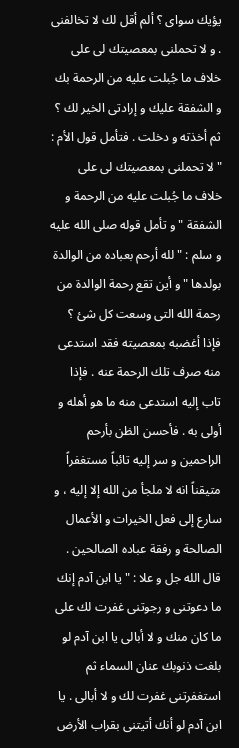يؤيك سواى ؟ ألم أقل لك لا تخالفنى . و لا تحملنى بمعصيتك لى على خلاف ما جُبلت عليه من الرحمة بك و الشفقة عليك و إرادتى الخير لك ؟ ثم أخذته و دخلت . فتأمل قول الأم : " لا تحملنى بمعصيتك لى على خلاف ما جُبلت عليه من الرحمة و الشفقة " و تأمل قوله صلى الله عليه و سلم : " لله أرحم بعباده من الوالدة بولدها " و أين تقع رحمة الوالدة من رحمة الله التى وسعت كل شئ ؟ فإذا أغضبه بمعصيته فقد استدعى منه صرف تلك الرحمة عنه . فإذا تاب إليه استدعى منه ما هو أهله و أولى به . فأحسن الظن بأرحم الراحمين و سر إليه تائباً مستغفراً متيقناً انه لا ملجأ من الله إلا إليه ، و سارع إلى فعل الخيرات و الأعمال الصالحة و رفقة عباده الصالحين . قال الله جل و علا : " يا ابن آدم إنك ما دعوتنى و رجوتنى غفرت لك على ما كان منك و لا أبالى يا ابن آدم لو بلغت ذنوبك عنان السماء ثم استغفرتنى غفرت لك و لا أبالى . يا ابن آدم لو أنك أتيتنى بقراب الأرض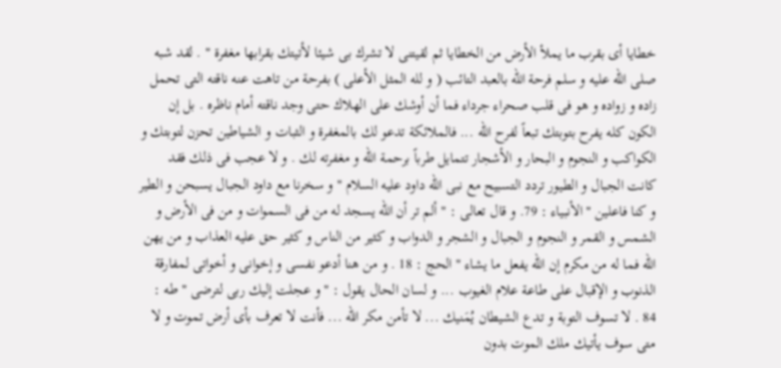خطايا أى بقرب ما يملأ الأرض من الخطايا ثم لقيتنى لا تشرك بى شيئا لأتيتك بقرابها مغفرة " . لقد شبه صلى الله عليه و سلم فرحة الله بالعبد التائب ( و لله المثل الأعلى ) بفرحة من تاهت عنه ناقته التى تحمل زاده و زواده و هو فى قلب صحراء جرداء فما أن أوشك على الهلاك حتى وجد ناقته أمام ناظره . بل إن الكون كله يفرح بتوبتك تبعاً لفرح الله ... فالملائكة تدعو لك بالمغفرة و الثبات و الشياطين تحزن لتوبتك و الكواكب و النجوم و البحار و الأشجار تتمايل طرباً برحمة الله و مغفرته لك . و لا عجب فى ذلك فقد كانت الجبال و الطيور تردد التسبيح مع نبى الله داود عليه السلام " و سخرنا مع داود الجبال يسبحن و الطير و كنا فاعلين " الأنبياء : 79. و قال تعالى : " ألم تر أن الله يسجد له من فى السموات و من فى الأرض و الشمس و القمر و النجوم و الجبال و الشجر و الدواب و كثير من الناس و كثير حق عليه العذاب و من يهن الله فما له من مكرم إن الله يفعل ما يشاء " الحج : 18 . و من هنا أدعو نفسى و إخوانى و أخواتى لمفارقة الذنوب و الإقبال على طاعة علام الغيوب ... و لسان الحال يقول : " و عجلت إليك ربى لترضى " طه : 84 . لا تسوف التوبة و تدع الشيطان يُمَنيك ... لا تأمن مكر الله ... فأنت لا تعرف بأى أرض تموت و لا متى سوف يأتيك ملك الموت بدون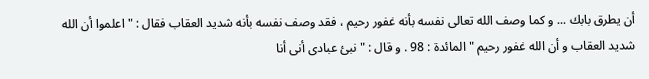أن يطرق بابك ... و كما وصف الله تعالى نفسه بأنه غفور رحيم ، فقد وصف نفسه بأنه شديد العقاب فقال : " اعلموا أن الله شديد العقاب و أن الله غفور رحيم " المائدة : 98 . و قال : " نبئ عبادى أنى أنا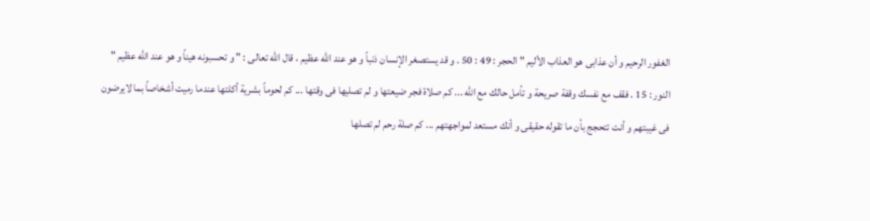الغفور الرحيم و أن عذابى هو العذاب الأليم " الحجر : 49 : 50 . و قد يستصغر الإنسان ذنباً و هو عند الله عظيم ، قال الله تعالى : " و تحسبونه هيناً و هو عند الله عظيم " النور : 15 . فقف مع نفسك وقفة صريحة و تأمل حالك مع الله ... كم صلاة فجر ضيعتها و لم تصليها فى وقتها ... كم لحوماً بشرية أكلتها عندما رميت أشخاصاً بما لايرضون فى غيبتهم و أنت تتحجج بأن ما تقوله حقيقى و أنك مستعد لمواجهتهم ... كم صلة رحم لم تصلها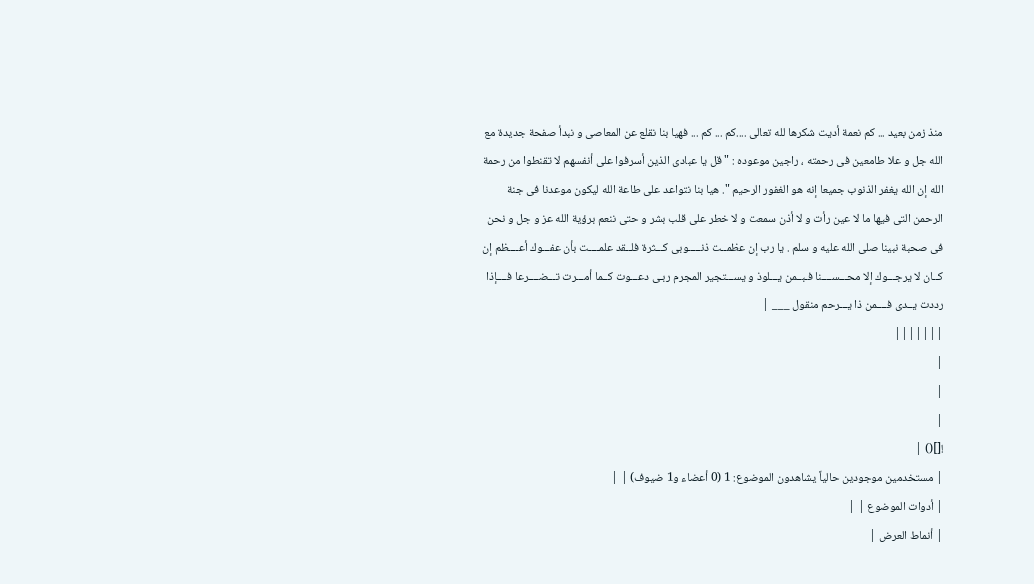منذ زمن بعيد ... كم نعمة أديت شكرها لله تعالى ....كم ... كم ... فهيا بنا نقلع عن المعاصى و نبدأ صفحة جديدة مع الله جل و علا طامعين فى رحمته ، راجين موعوده : " قل يا عبادى الذين أسرفوا على أنفسهم لا تقنطوا من رحمة الله إن الله يغفر الذنوب جميعا إنه هو الغفور الرحيم ". هيا بنا نتواعد على طاعة الله ليكون موعدنا فى جنة الرحمن التى فيها ما لا عين رأت و لا أذن سمعت و لا خطر على قلب بشر و حتى ننعم برؤية الله عز و جل و نحن فى صحبة نبينا صلى الله عليه و سلم . يا رب إن عظمــت ذنـــــوبى كـــثرة فلــقد علمــــت بأن عفـــوك أعــــظم إن كــان لا يرجـــوك إلا محـــســــنا فـبــمن يـــلوذ و يســـتجير المجرم ربـى دعـــوت كــما أمـــرت تـــضــــرعا فــــإذا رددت يــدى فــــمن ذا يـــرحم منقول ___ |
|||||||
|
|
|
![]() |
| مستخدمين موجودين حالياً يشاهدون الموضوع: 1 (0 أعضاء و1 ضيوف) | |
| أدوات الموضوع | |
| أنماط العرض |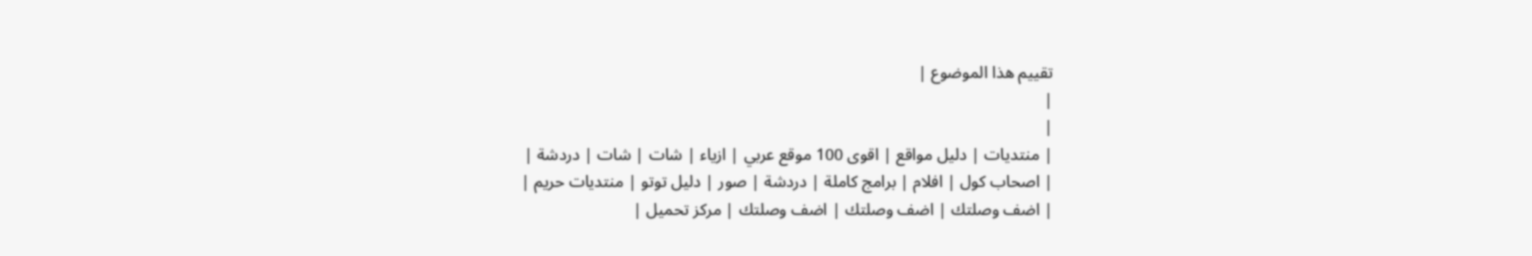تقييم هذا الموضوع |
|
|
| منتديات | دليل مواقع | اقوى 100 موقع عربي | ازياء | شات | شات | دردشة |
| اصحاب كول | افلام | برامج كاملة | دردشة | صور | دليل توتو | منتديات حريم |
| اضف وصلتك | اضف وصلتك | اضف وصلتك | مركز تحميل |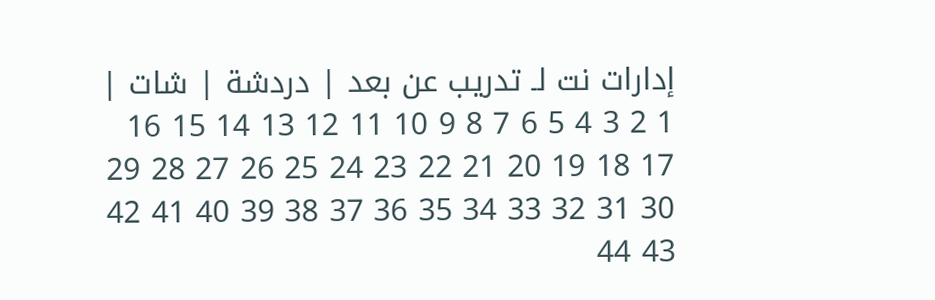إدارات نت لـ تدريب عن بعد | دردشة | شات |
1 2 3 4 5 6 7 8 9 10 11 12 13 14 15 16 17 18 19 20 21 22 23 24 25 26 27 28 29 30 31 32 33 34 35 36 37 38 39 40 41 42 43 44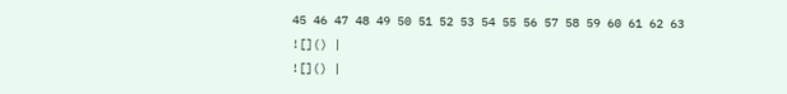45 46 47 48 49 50 51 52 53 54 55 56 57 58 59 60 61 62 63
![]() |
![]() |